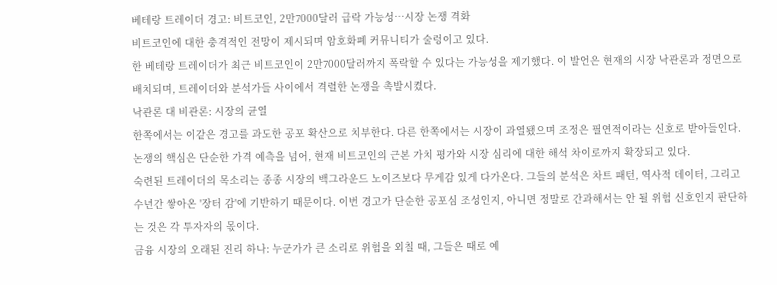베테랑 트레이더 경고: 비트코인, 2만7000달러 급락 가능성…시장 논쟁 격화
비트코인에 대한 충격적인 전망이 제시되며 암호화폐 커뮤니티가 술렁이고 있다.
한 베테랑 트레이더가 최근 비트코인이 2만7000달러까지 폭락할 수 있다는 가능성을 제기했다. 이 발언은 현재의 시장 낙관론과 정면으로 배치되며, 트레이더와 분석가들 사이에서 격렬한 논쟁을 촉발시켰다.
낙관론 대 비관론: 시장의 균열
한쪽에서는 이같은 경고를 과도한 공포 확산으로 치부한다. 다른 한쪽에서는 시장이 과열됐으며 조정은 필연적이라는 신호로 받아들인다. 논쟁의 핵심은 단순한 가격 예측을 넘어, 현재 비트코인의 근본 가치 평가와 시장 심리에 대한 해석 차이로까지 확장되고 있다.
숙련된 트레이더의 목소리는 종종 시장의 백그라운드 노이즈보다 무게감 있게 다가온다. 그들의 분석은 차트 패턴, 역사적 데이터, 그리고 수년간 쌓아온 '장터 감'에 기반하기 때문이다. 이번 경고가 단순한 공포심 조성인지, 아니면 정말로 간과해서는 안 될 위험 신호인지 판단하는 것은 각 투자자의 몫이다.
금융 시장의 오래된 진리 하나: 누군가가 큰 소리로 위험을 외칠 때, 그들은 때로 예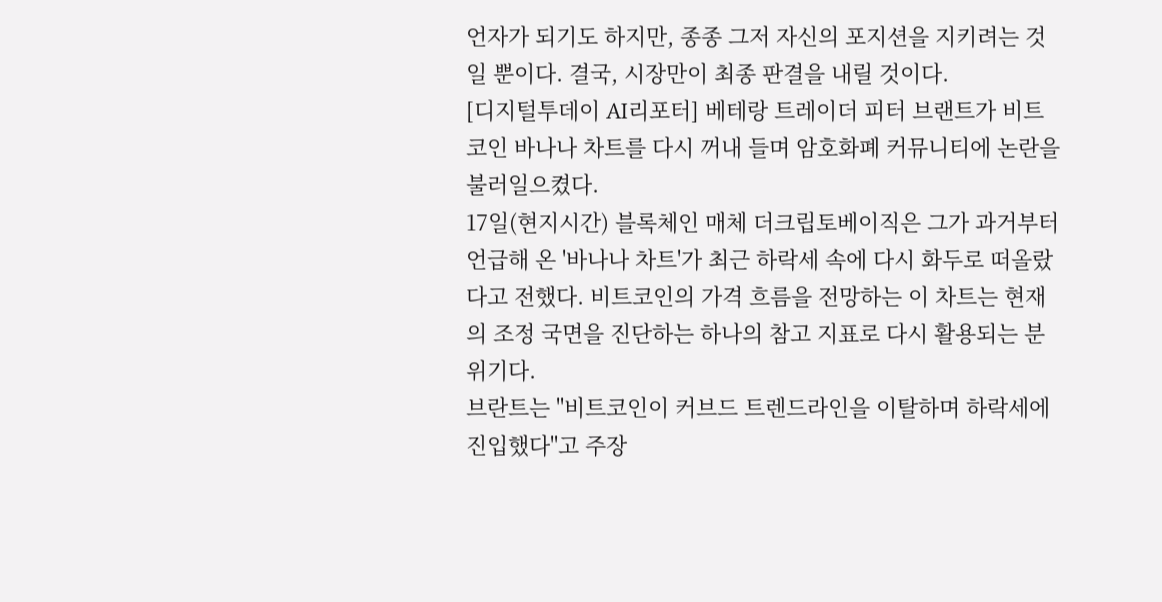언자가 되기도 하지만, 종종 그저 자신의 포지션을 지키려는 것일 뿐이다. 결국, 시장만이 최종 판결을 내릴 것이다.
[디지털투데이 AI리포터] 베테랑 트레이더 피터 브랜트가 비트코인 바나나 차트를 다시 꺼내 들며 암호화폐 커뮤니티에 논란을 불러일으켰다.
17일(현지시간) 블록체인 매체 더크립토베이직은 그가 과거부터 언급해 온 '바나나 차트'가 최근 하락세 속에 다시 화두로 떠올랐다고 전했다. 비트코인의 가격 흐름을 전망하는 이 차트는 현재의 조정 국면을 진단하는 하나의 참고 지표로 다시 활용되는 분위기다.
브란트는 "비트코인이 커브드 트렌드라인을 이탈하며 하락세에 진입했다"고 주장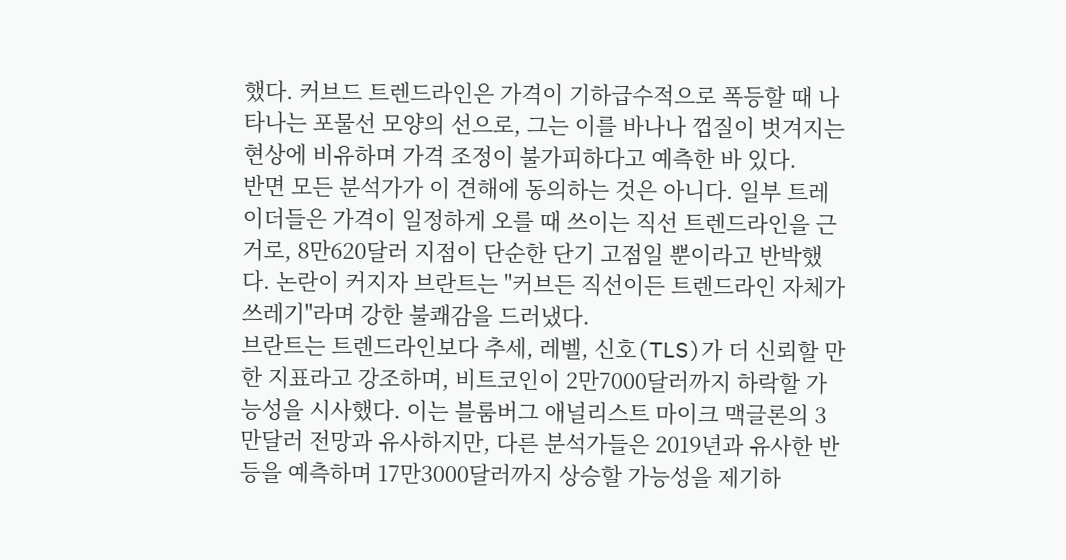했다. 커브드 트렌드라인은 가격이 기하급수적으로 폭등할 때 나타나는 포물선 모양의 선으로, 그는 이를 바나나 껍질이 벗겨지는 현상에 비유하며 가격 조정이 불가피하다고 예측한 바 있다.
반면 모든 분석가가 이 견해에 동의하는 것은 아니다. 일부 트레이더들은 가격이 일정하게 오를 때 쓰이는 직선 트렌드라인을 근거로, 8만620달러 지점이 단순한 단기 고점일 뿐이라고 반박했다. 논란이 커지자 브란트는 "커브든 직선이든 트렌드라인 자체가 쓰레기"라며 강한 불쾌감을 드러냈다.
브란트는 트렌드라인보다 추세, 레벨, 신호(TLS)가 더 신뢰할 만한 지표라고 강조하며, 비트코인이 2만7000달러까지 하락할 가능성을 시사했다. 이는 블룸버그 애널리스트 마이크 맥글론의 3만달러 전망과 유사하지만, 다른 분석가들은 2019년과 유사한 반등을 예측하며 17만3000달러까지 상승할 가능성을 제기하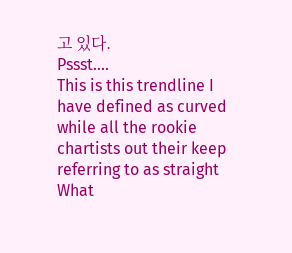고 있다.
Pssst....
This is this trendline I have defined as curved while all the rookie chartists out their keep referring to as straight
What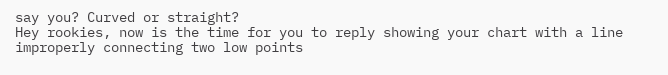say you? Curved or straight?
Hey rookies, now is the time for you to reply showing your chart with a line improperly connecting two low points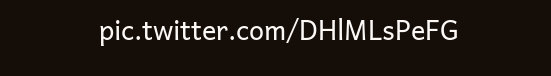pic.twitter.com/DHlMLsPeFG